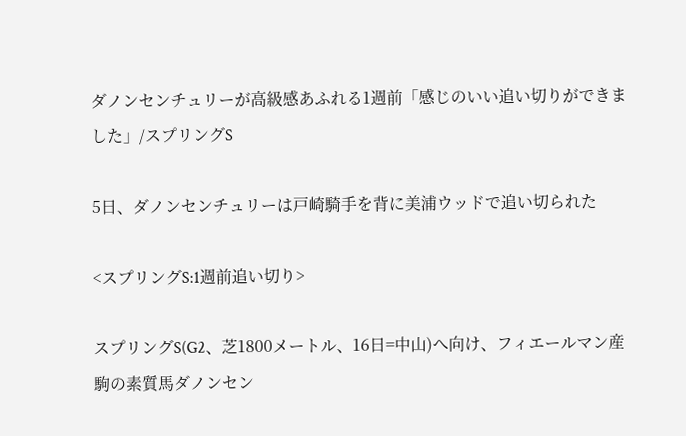ダノンセンチュリーが高級感あふれる1週前「感じのいい追い切りができました」/スプリングS

5日、ダノンセンチュリーは戸崎騎手を背に美浦ウッドで追い切られた

<スプリングS:1週前追い切り>

スプリングS(G2、芝1800メートル、16日=中山)へ向け、フィエールマン産駒の素質馬ダノンセン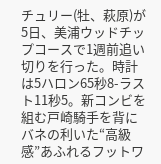チュリー(牡、萩原)が5日、美浦ウッドチップコースで1週前追い切りを行った。時計は5ハロン65秒8-ラスト11秒5。新コンビを組む戸崎騎手を背にバネの利いた“高級感”あふれるフットワ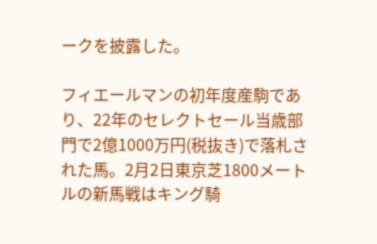ークを披露した。

フィエールマンの初年度産駒であり、22年のセレクトセール当歳部門で2億1000万円(税抜き)で落札された馬。2月2日東京芝1800メートルの新馬戦はキング騎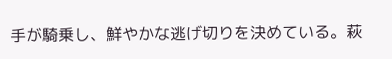手が騎乗し、鮮やかな逃げ切りを決めている。萩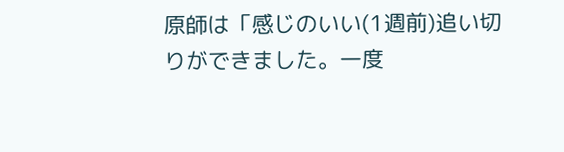原師は「感じのいい(1週前)追い切りができました。一度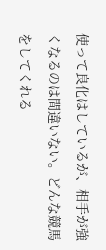使って良化はしているが、相手が強くなるのは間違いない。どんな競馬をしてくれる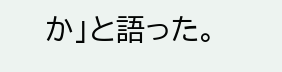か」と語った。